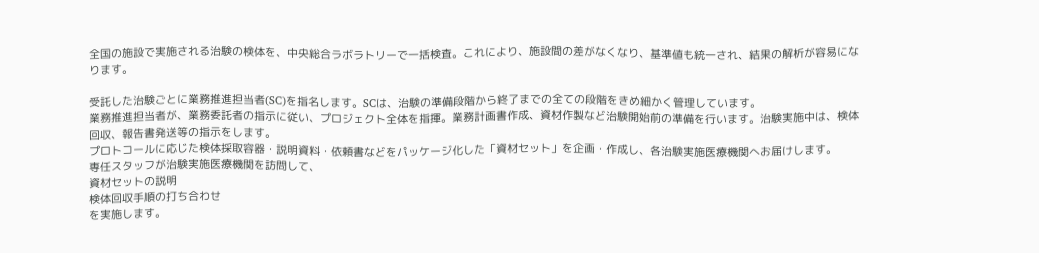全国の施設で実施される治験の検体を、中央総合ラボラトリーで一括検査。これにより、施設間の差がなくなり、基準値も統一され、結果の解析が容易になります。

受託した治験ごとに業務推進担当者(SC)を指名します。SCは、治験の準備段階から終了までの全ての段階をきめ細かく管理しています。
業務推進担当者が、業務委託者の指示に従い、プロジェクト全体を指揮。業務計画書作成、資材作製など治験開始前の準備を行います。治験実施中は、検体回収、報告書発送等の指示をします。
プロトコールに応じた検体採取容器・説明資料・依頼書などをパッケージ化した「資材セット」を企画・作成し、各治験実施医療機関へお届けします。
専任スタッフが治験実施医療機関を訪問して、
資材セットの説明
検体回収手順の打ち合わせ
を実施します。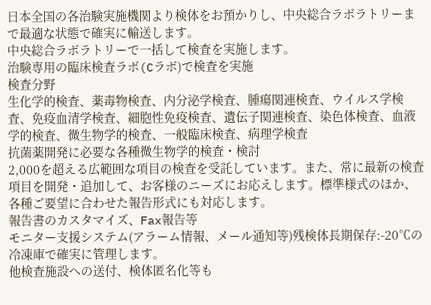日本全国の各治験実施機関より検体をお預かりし、中央総合ラボラトリーまで最適な状態で確実に輸送します。
中央総合ラボラトリーで一括して検査を実施します。
治験専用の臨床検査ラボ(Cラボ)で検査を実施
検査分野
生化学的検査、薬毒物検査、内分泌学検査、腫瘍関連検査、ウイルス学検査、免疫血清学検査、細胞性免疫検査、遺伝子関連検査、染色体検査、血液学的検査、微生物学的検査、一般臨床検査、病理学検査
抗菌薬開発に必要な各種微生物学的検査・検討
2,000を超える広範囲な項目の検査を受託しています。また、常に最新の検査項目を開発・追加して、お客様のニーズにお応えします。標準様式のほか、各種ご要望に合わせた報告形式にも対応します。
報告書のカスタマイズ、Fax報告等
モニター支援システム(アラーム情報、メール通知等)残検体長期保存:-20℃の冷凍庫で確実に管理します。
他検査施設への送付、検体匿名化等も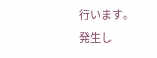行います。
発生し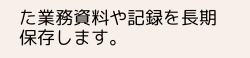た業務資料や記録を長期保存します。